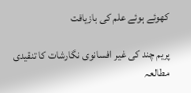کھوئے ہوئے علم کی بازیافت

پریم چند کی غیر افسانوی نگارشات کا تنقیدی مطالعہ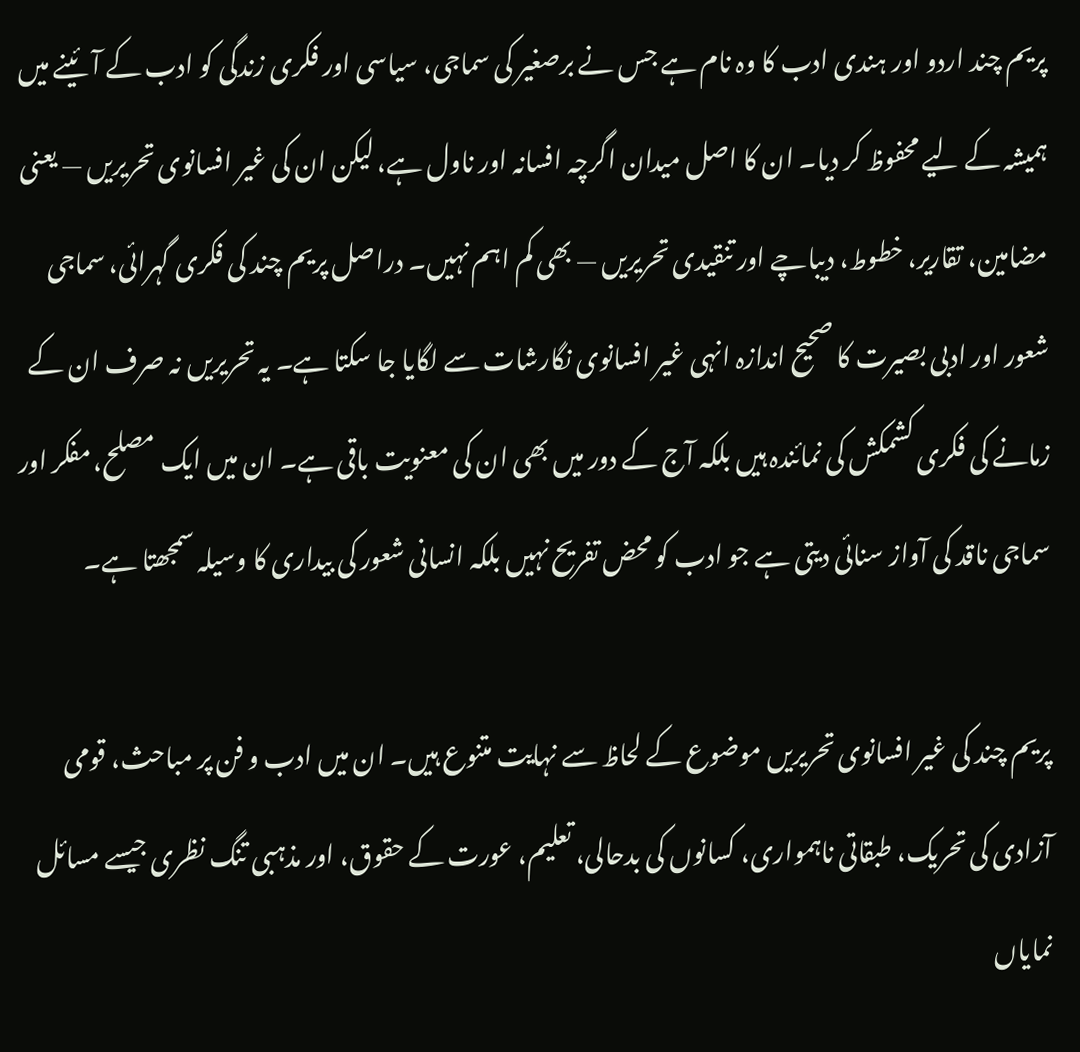پریم چند اردو اور ہندی ادب کا وہ نام ہے جس نے برصغیر کی سماجی، سیاسی اور فکری زندگی کو ادب کے آئینے میں ہمیشہ کے لیے محفوظ کر دیا۔ ان کا اصل میدان اگرچہ افسانہ اور ناول ہے، لیکن ان کی غیر افسانوی تحریریں — یعنی مضامین، تقاریر، خطوط، دیباچے اور تنقیدی تحریریں — بھی کم اہم نہیں۔ دراصل پریم چند کی فکری گہرائی، سماجی شعور اور ادبی بصیرت کا صحیح اندازہ انہی غیر افسانوی نگارشات سے لگایا جا سکتا ہے۔ یہ تحریریں نہ صرف ان کے زمانے کی فکری کشمکش کی نمائندہ ہیں بلکہ آج کے دور میں بھی ان کی معنویت باقی ہے۔ ان میں ایک مصلح، مفکر اور سماجی ناقد کی آواز سنائی دیتی ہے جو ادب کو محض تفریح نہیں بلکہ انسانی شعور کی بیداری کا وسیلہ سمجھتا ہے۔

پریم چند کی غیر افسانوی تحریریں موضوع کے لحاظ سے نہایت متنوع ہیں۔ ان میں ادب و فن پر مباحث، قومی آزادی کی تحریک، طبقاتی ناہمواری، کسانوں کی بدحالی، تعلیم، عورت کے حقوق، اور مذہبی تنگ نظری جیسے مسائل نمایاں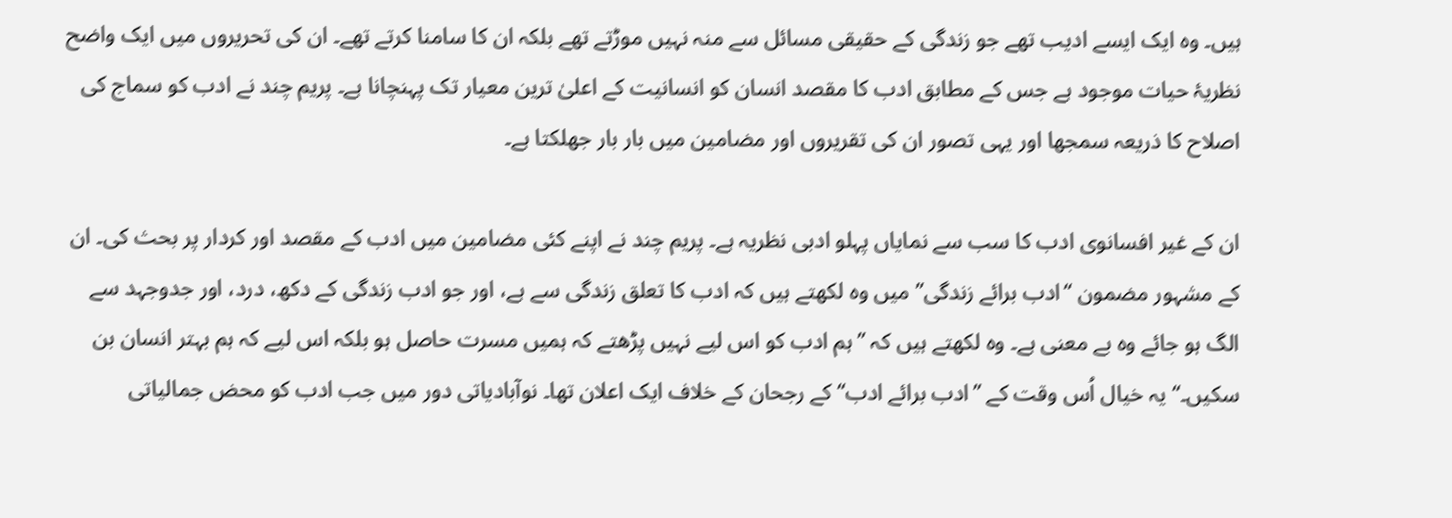ہیں۔ وہ ایک ایسے ادیب تھے جو زندگی کے حقیقی مسائل سے منہ نہیں موڑتے تھے بلکہ ان کا سامنا کرتے تھے۔ ان کی تحریروں میں ایک واضح نظریۂ حیات موجود ہے جس کے مطابق ادب کا مقصد انسان کو انسانیت کے اعلیٰ ترین معیار تک پہنچانا ہے۔ پریم چند نے ادب کو سماج کی اصلاح کا ذریعہ سمجھا اور یہی تصور ان کی تقریروں اور مضامین میں بار بار جھلکتا ہے۔

ان کے غیر افسانوی ادب کا سب سے نمایاں پہلو ادبی نظریہ ہے۔ پریم چند نے اپنے کئی مضامین میں ادب کے مقصد اور کردار پر بحث کی۔ ان کے مشہور مضمون “ادب برائے زندگی” میں وہ لکھتے ہیں کہ ادب کا تعلق زندگی سے ہے، اور جو ادب زندگی کے دکھ، درد، اور جدوجہد سے الگ ہو جائے وہ بے معنی ہے۔ وہ لکھتے ہیں کہ ’’ہم ادب کو اس لیے نہیں پڑھتے کہ ہمیں مسرت حاصل ہو بلکہ اس لیے کہ ہم بہتر انسان بن سکیں۔‘‘ یہ خیال اُس وقت کے ’’ادب برائے ادب‘‘ کے رجحان کے خلاف ایک اعلان تھا۔ نوآبادیاتی دور میں جب ادب کو محض جمالیاتی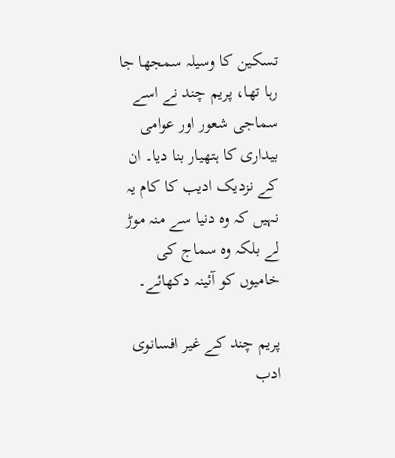تسکین کا وسیلہ سمجھا جا رہا تھا، پریم چند نے اسے سماجی شعور اور عوامی بیداری کا ہتھیار بنا دیا۔ ان کے نزدیک ادیب کا کام یہ نہیں کہ وہ دنیا سے منہ موڑ لے بلکہ وہ سماج کی خامیوں کو آئینہ دکھائے۔

پریم چند کے غیر افسانوی ادب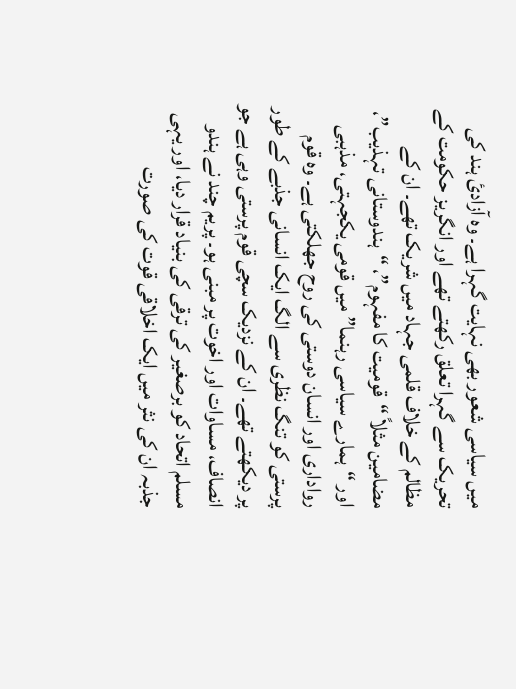میں سیاسی شعور بھی نہایت گہرا ہے۔ وہ آزادیٔ ہند کی تحریک سے گہرا تعلق رکھتے تھے اور انگریز حکومت کے مظالم کے خلاف قلمی جہاد میں شریک تھے۔ ان کے مضامین مثلاً “قومیت کا مفہوم”، “ہندوستانی تہذیب”، اور “ہمارے سیاسی رہنما” میں قومی یکجہتی، مذہبی رواداری اور انسان دوستی کی روح جھلکتی ہے۔ وہ قوم پرستی کو تنگ نظری سے الگ ایک انسانی جذبے کے طور پر دیکھتے تھے۔ ان کے نزدیک سچی قوم پرستی وہی ہے جو انصاف، مساوات اور اخوت پر مبنی ہو۔ پریم چند نے ہندو مسلم اتحاد کو برصغیر کی ترقی کی بنیاد قرار دیا، اور یہی جذبہ ان کی نثر میں ایک اخلاقی قوت کی صورت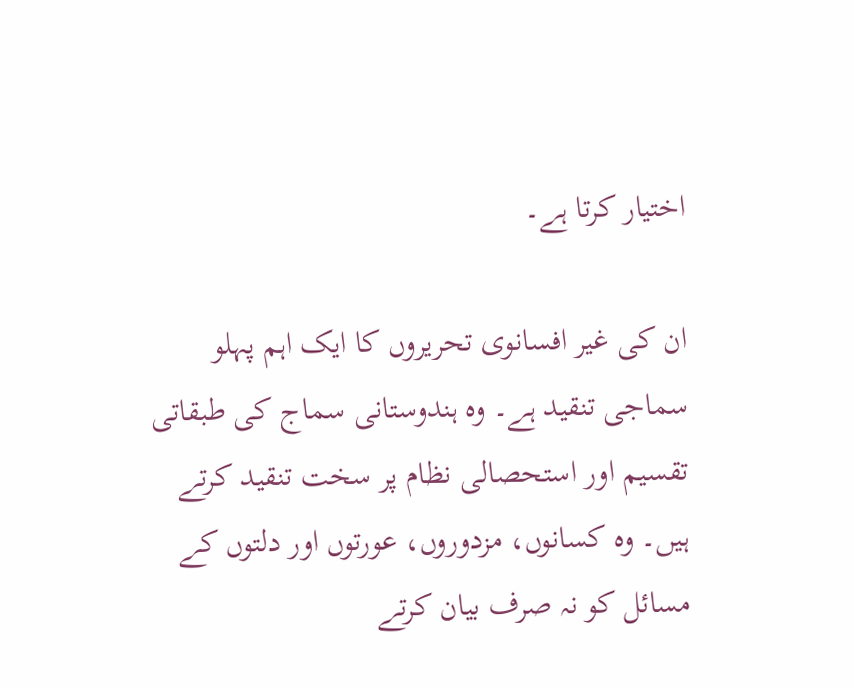اختیار کرتا ہے۔

ان کی غیر افسانوی تحریروں کا ایک اہم پہلو سماجی تنقید ہے۔ وہ ہندوستانی سماج کی طبقاتی تقسیم اور استحصالی نظام پر سخت تنقید کرتے ہیں۔ وہ کسانوں، مزدوروں، عورتوں اور دلتوں کے مسائل کو نہ صرف بیان کرتے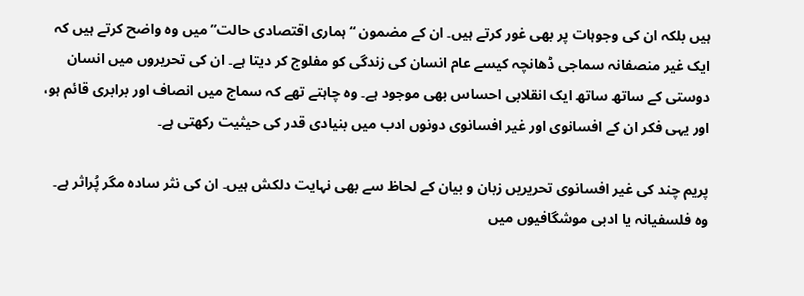ہیں بلکہ ان کی وجوہات پر بھی غور کرتے ہیں۔ ان کے مضمون “ہماری اقتصادی حالت” میں وہ واضح کرتے ہیں کہ ایک غیر منصفانہ سماجی ڈھانچہ کیسے عام انسان کی زندگی کو مفلوج کر دیتا ہے۔ ان کی تحریروں میں انسان دوستی کے ساتھ ساتھ ایک انقلابی احساس بھی موجود ہے۔ وہ چاہتے تھے کہ سماج میں انصاف اور برابری قائم ہو، اور یہی فکر ان کے افسانوی اور غیر افسانوی دونوں ادب میں بنیادی قدر کی حیثیت رکھتی ہے۔

پریم چند کی غیر افسانوی تحریریں زبان و بیان کے لحاظ سے بھی نہایت دلکش ہیں۔ ان کی نثر سادہ مگر پُراثر ہے۔ وہ فلسفیانہ یا ادبی موشگافیوں میں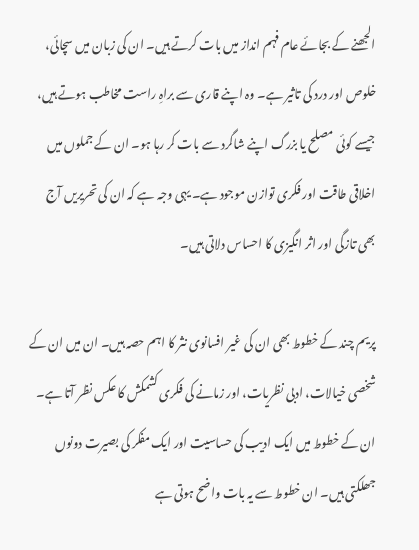الجھنے کے بجائے عام فہم انداز میں بات کرتے ہیں۔ ان کی زبان میں سچائی، خلوص اور درد کی تاثیر ہے۔ وہ اپنے قاری سے براہِ راست مخاطب ہوتے ہیں، جیسے کوئی مصلح یا بزرگ اپنے شاگرد سے بات کر رہا ہو۔ ان کے جملوں میں اخلاقی طاقت اور فکری توازن موجود ہے۔ یہی وجہ ہے کہ ان کی تحریریں آج بھی تازگی اور اثر انگیزی کا احساس دلاتی ہیں۔

پریم چند کے خطوط بھی ان کی غیر افسانوی نثر کا اہم حصہ ہیں۔ ان میں ان کے شخصی خیالات، ادبی نظریات، اور زمانے کی فکری کشمکش کا عکس نظر آتا ہے۔ ان کے خطوط میں ایک ادیب کی حساسیت اور ایک مفکر کی بصیرت دونوں جھلکتی ہیں۔ ان خطوط سے یہ بات واضح ہوتی ہے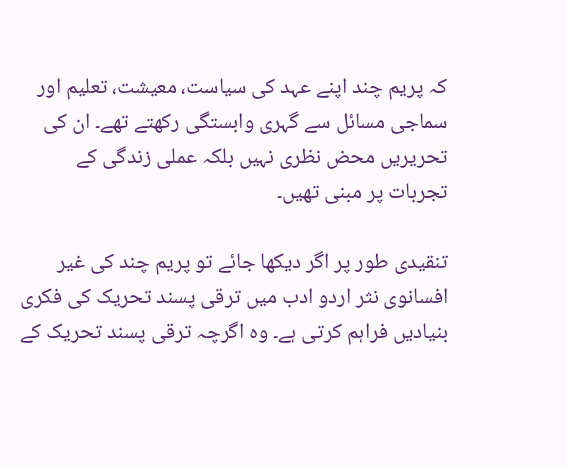کہ پریم چند اپنے عہد کی سیاست، معیشت، تعلیم اور سماجی مسائل سے گہری وابستگی رکھتے تھے۔ ان کی تحریریں محض نظری نہیں بلکہ عملی زندگی کے تجربات پر مبنی تھیں۔

تنقیدی طور پر اگر دیکھا جائے تو پریم چند کی غیر افسانوی نثر اردو ادب میں ترقی پسند تحریک کی فکری بنیادیں فراہم کرتی ہے۔ وہ اگرچہ ترقی پسند تحریک کے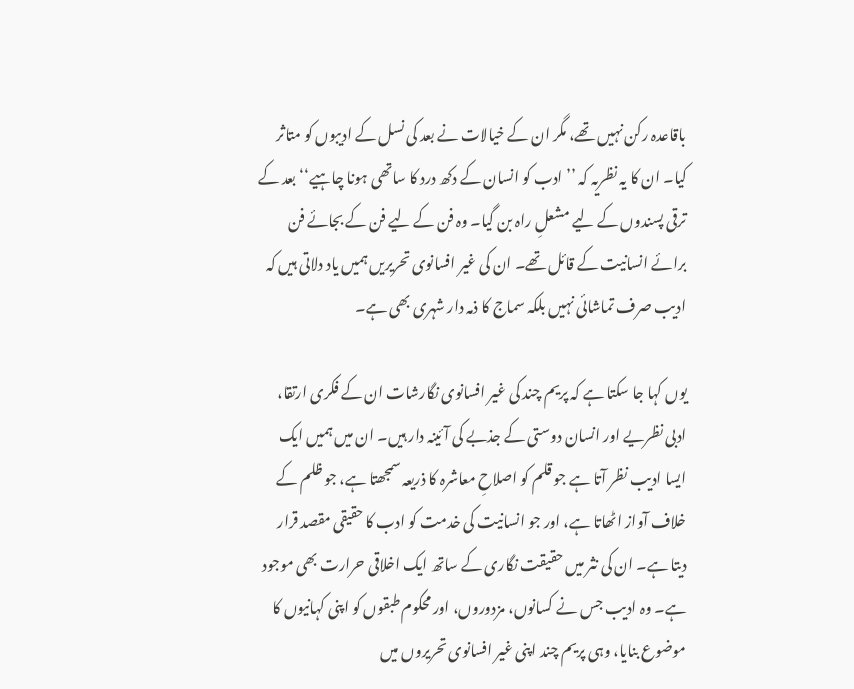باقاعدہ رکن نہیں تھے، مگر ان کے خیالات نے بعد کی نسل کے ادیبوں کو متاثر کیا۔ ان کا یہ نظریہ کہ ’’ادب کو انسان کے دکھ درد کا ساتھی ہونا چاہیے‘‘ بعد کے ترقی پسندوں کے لیے مشعلِ راہ بن گیا۔ وہ فن کے لیے فن کے بجائے فن برائے انسانیت کے قائل تھے۔ ان کی غیر افسانوی تحریریں ہمیں یاد دلاتی ہیں کہ ادیب صرف تماشائی نہیں بلکہ سماج کا ذمہ دار شہری بھی ہے۔

یوں کہا جا سکتا ہے کہ پریم چند کی غیر افسانوی نگارشات ان کے فکری ارتقا، ادبی نظریے اور انسان دوستی کے جذبے کی آئینہ دار ہیں۔ ان میں ہمیں ایک ایسا ادیب نظر آتا ہے جو قلم کو اصلاحِ معاشرہ کا ذریعہ سمجھتا ہے، جو ظلم کے خلاف آواز اٹھاتا ہے، اور جو انسانیت کی خدمت کو ادب کا حقیقی مقصد قرار دیتا ہے۔ ان کی نثر میں حقیقت نگاری کے ساتھ ایک اخلاقی حرارت بھی موجود ہے۔ وہ ادیب جس نے کسانوں، مزدوروں، اور محکوم طبقوں کو اپنی کہانیوں کا موضوع بنایا، وہی پریم چند اپنی غیر افسانوی تحریروں میں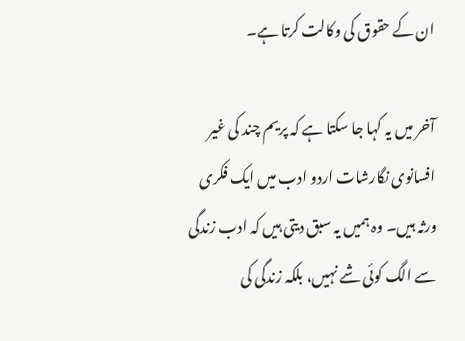ان کے حقوق کی وکالت کرتا ہے۔

آخر میں یہ کہا جا سکتا ہے کہ پریم چند کی غیر افسانوی نگارشات اردو ادب میں ایک فکری ورثہ ہیں۔ وہ ہمیں یہ سبق دیتی ہیں کہ ادب زندگی سے الگ کوئی شے نہیں، بلکہ زندگی کی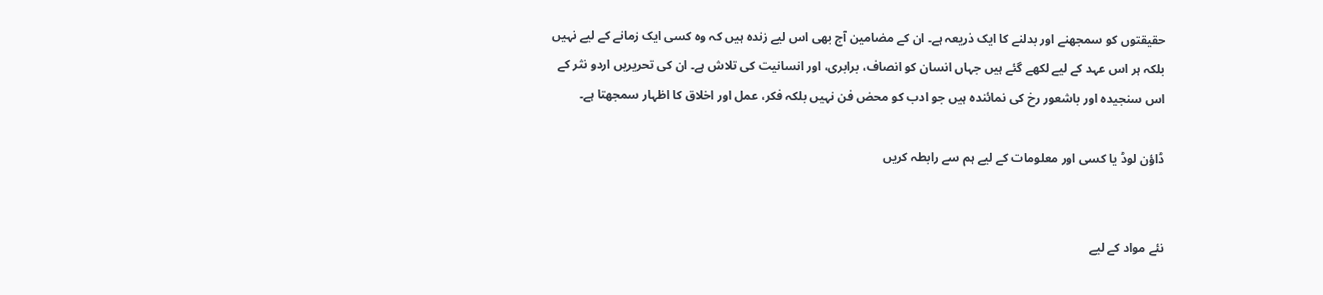حقیقتوں کو سمجھنے اور بدلنے کا ایک ذریعہ ہے۔ ان کے مضامین آج بھی اس لیے زندہ ہیں کہ وہ کسی ایک زمانے کے لیے نہیں بلکہ ہر اس عہد کے لیے لکھے گئے ہیں جہاں انسان کو انصاف، برابری، اور انسانیت کی تلاش ہے۔ ان کی تحریریں اردو نثر کے اس سنجیدہ اور باشعور رخ کی نمائندہ ہیں جو ادب کو محض فن نہیں بلکہ فکر، عمل اور اخلاق کا اظہار سمجھتا ہے۔

ڈاؤن لوڈ یا کسی اور معلومات کے لیے ہم سے رابطہ کریں


نئے مواد کے لیے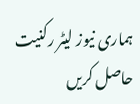ہماری نیوز لیٹر رکنیت حاصل کریں